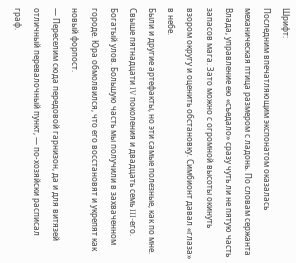Шрифт:
Последним впечатляющим экспонатом оказалась механическая птица размером с ладонь. По словам сержанта Влада, управление ею «съедало» сразу чуть ли не пятую часть запасов мага. Зато можно с огромной высоты окинуть взором округу и оценить обстановку. Симбионт давал «глаза» в небе.
Были и другие артефакты, но эти самые полезные, как по мне. Свыше пятнадцати IV поколения и двадцать семь III-его. Богатый улов. Большую часть мы получили в захваченном городе. Юра обмолвился, что его восстановят и укрепят как новый форпост.
— Переселим сюда передовой гарнизон, да и для витязей отличный перевалочный пункт, — по-хозяйски расписал граф.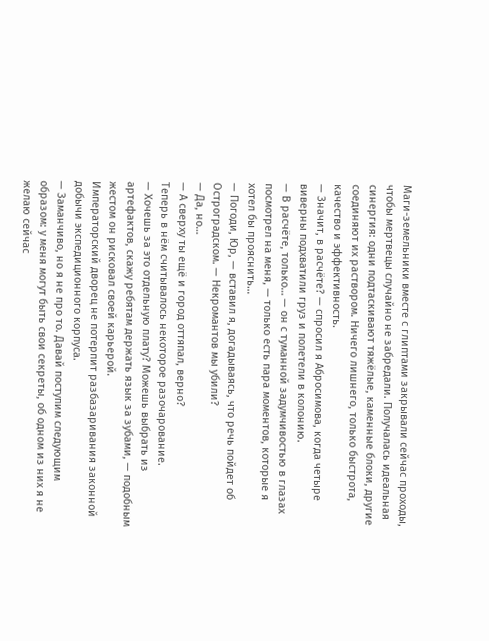Маги-земельники вместе с глиптами закрывали сейчас проходы, чтобы мертвецы случайно не забредали. Получалась идеальная синергия: одни подтаскивают тяжёлые, каменные блоки, другие соединяют их раствором. Ничего лишнего, только быстрота, качество и эффективность.
— Значит, в расчёте? — спросил я Абросимова, когда четыре виверны подхватили груз и полетели в колонию.
— В расчёте, только… — он с туманной задумчивостью в глазах посмотрел на меня, — только есть пара моментов, которые я хотел бы прояснить…
— Погоди, Юр, — вставил я, догадываясь, что речь пойдeт об Остроградском. — Некромантов мы убили?
— Да, но…
— А сверху ты ещё и город оттяпал, верно?
Теперь в нём считывалось некоторое разочарование.
— Хочешь за это отдельную плату? Можешь выбрать из артефактов, скажу ребятам держать язык за зубами, — подобным жестом он рисковал своей карьерой.
Императорский дворец не потерпит разбазаривания законной добычи экспедиционного корпуса.
— Заманчиво, но я не про то. Давай поступим следующим образом: у меня могут быть свои секреты, об одном из них я не желаю сейчас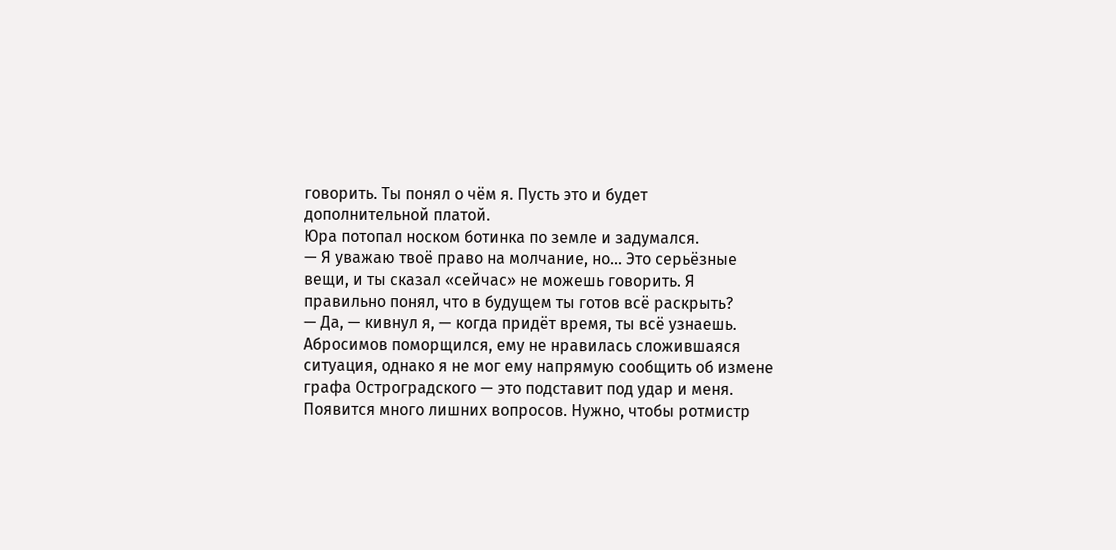говорить. Ты понял о чём я. Пусть это и будет дополнительной платой.
Юра потопал носком ботинка по земле и задумался.
— Я уважаю твоё право на молчание, но… Это серьёзные вещи, и ты сказал «сейчас» не можешь говорить. Я правильно понял, что в будущем ты готов всё раскрыть?
— Да, — кивнул я, — когда придёт время, ты всё узнаешь.
Абросимов поморщился, ему не нравилась сложившаяся ситуация, однако я не мог ему напрямую сообщить об измене графа Остроградского — это подставит под удар и меня. Появится много лишних вопросов. Нужно, чтобы ротмистр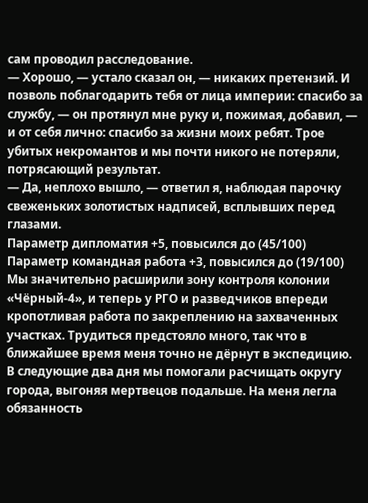сам проводил расследование.
— Хорошо, — устало сказал он, — никаких претензий. И позволь поблагодарить тебя от лица империи: спасибо за службу, — он протянул мне руку и, пожимая, добавил, — и от себя лично: спасибо за жизни моих ребят. Трое убитых некромантов и мы почти никого не потеряли, потрясающий результат.
— Да, неплохо вышло, — ответил я, наблюдая парочку свеженьких золотистых надписей, всплывших перед глазами.
Параметр дипломатия +5, повысился до (45/100)
Параметр командная работа +3, повысился до (19/100)
Мы значительно расширили зону контроля колонии «Чёрный-4», и теперь у РГО и разведчиков впереди кропотливая работа по закреплению на захваченных участках. Трудиться предстояло много, так что в ближайшее время меня точно не дёрнут в экспедицию.
В следующие два дня мы помогали расчищать округу города, выгоняя мертвецов подальше. На меня легла обязанность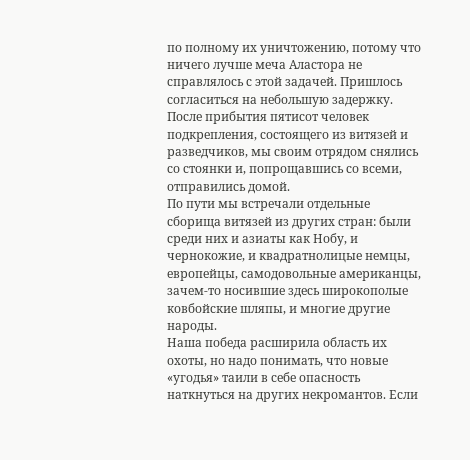по полному их уничтожению, потому что ничего лучше меча Аластора не справлялось с этой задачей. Пришлось согласиться на небольшую задержку.
После прибытия пятисот человек подкрепления, состоящего из витязей и разведчиков, мы своим отрядом снялись со стоянки и, попрощавшись со всеми, отправились домой.
По пути мы встречали отдельные сборища витязей из других стран: были среди них и азиаты как Нобу, и чернокожие, и квадратнолицые немцы, европейцы, самодовольные американцы, зачем-то носившие здесь широкополые ковбойские шляпы, и многие другие народы.
Наша победа расширила область их охоты, но надо понимать, что новые «угодья» таили в себе опасность наткнуться на других некромантов. Если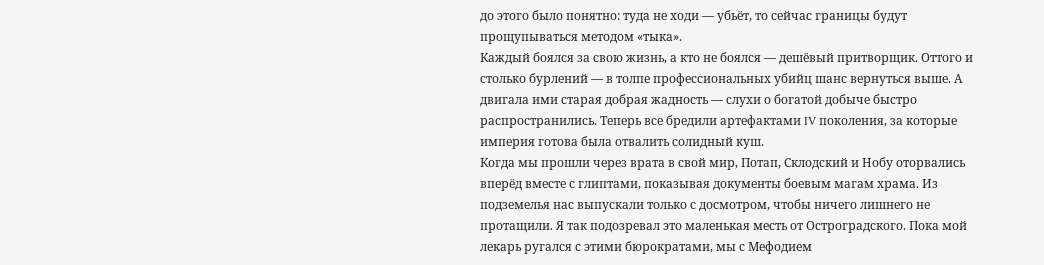до этого было понятно: туда не ходи — убьёт, то сейчас границы будут прощупываться методом «тыка».
Каждый боялся за свою жизнь, а кто не боялся — дешёвый притворщик. Оттого и столько бурлений — в толпе профессиональных убийц шанс вернуться выше. А двигала ими старая добрая жадность — слухи о богатой добыче быстро распространились. Теперь все бредили артефактами IV поколения, за которые империя готова была отвалить солидный куш.
Когда мы прошли через врата в свой мир, Потап, Склодский и Нобу оторвались вперёд вместе с глиптами, показывая документы боевым магам храма. Из подземелья нас выпускали только с досмотром, чтобы ничего лишнего не протащили. Я так подозревал это маленькая месть от Остроградского. Пока мой лекарь ругался с этими бюрократами, мы с Мефодием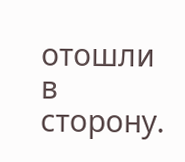отошли в сторону.